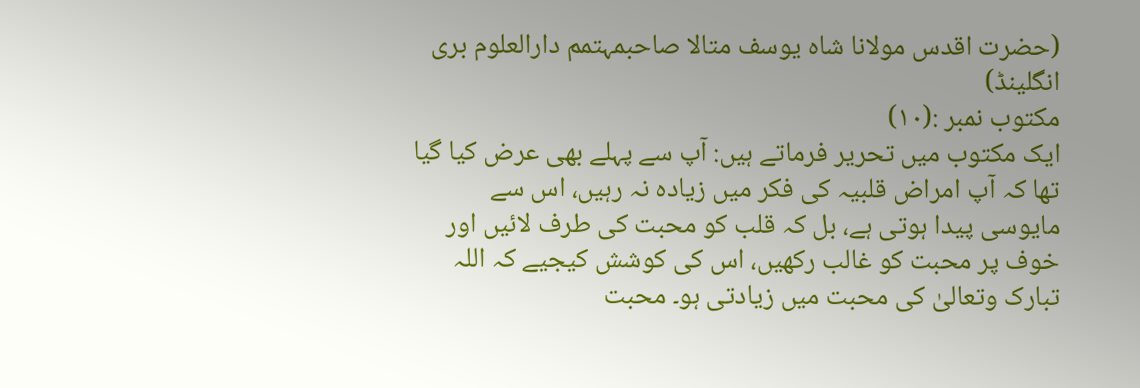(حضرت اقدس مولانا شاہ یوسف متالا صاحبمہتمم دارالعلوم بری انگلینڈ)
مکتوب نمبر :(۱۰)
ایک مکتوب میں تحریر فرماتے ہیں: آپ سے پہلے بھی عرض کیا گیا تھا کہ آپ امراض قلبیہ کی فکر میں زیادہ نہ رہیں، اس سے مایوسی پیدا ہوتی ہے، بل کہ قلب کو محبت کی طرف لائیں اور خوف پر محبت کو غالب رکھیں، اس کی کوشش کیجیے کہ اللہ تبارک وتعالیٰ کی محبت میں زیادتی ہو۔ محبت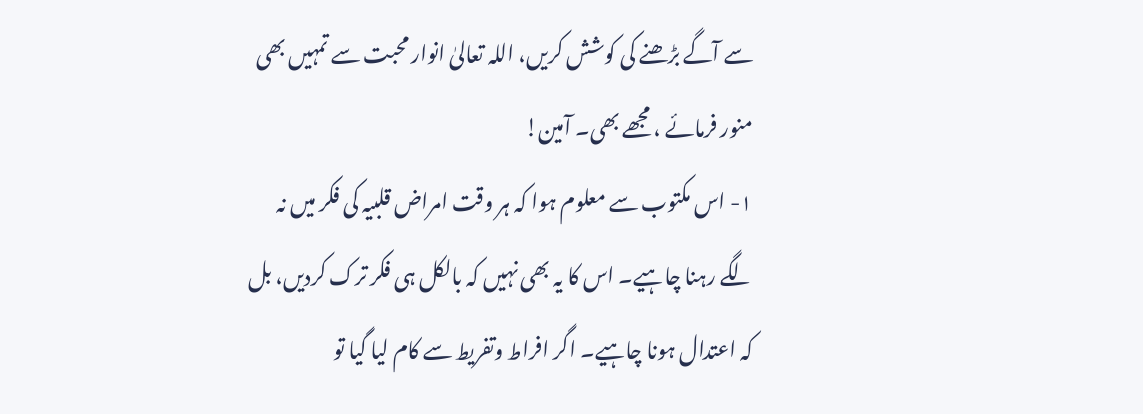سے آگے بڑھنے کی کوشش کریں، اللہ تعالیٰ انوار محبت سے تمہیں بھی منور فرمائے ، مجھے بھی۔ آمین!
۱- اس مکتوب سے معلوم ہوا کہ ہر وقت امراض قلبیہ کی فکر میں نہ لگے رہنا چاہیے۔ اس کا یہ بھی نہیں کہ بالکل ہی فکر ترک کردیں، بل کہ اعتدال ہونا چاہیے۔ اگر افراط وتفریط سے کام لیا گیا تو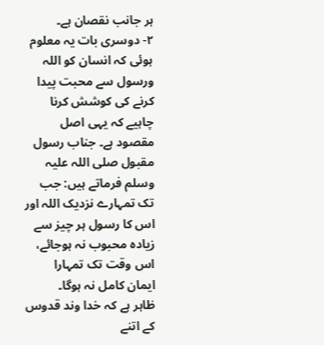ہر جانب نقصان ہے۔
۲- دوسری بات یہ معلوم ہوئی کہ انسان کو اللہ ورسول سے محبت پیدا کرنے کی کوشش کرنا چاہیے کہ یہی اصل مقصود ہے۔ جناب رسول مقبول صلی اللہ علیہ وسلم فرماتے ہیں: جب تک تمہارے نزدیک اللہ اور اس کا رسول ہر چیز سے زیادہ محبوب نہ ہوجائے، اس وقت تک تمہارا ایمان کامل نہ ہوگا۔
ظاہر ہے کہ خدا وند قدوس کے اتنے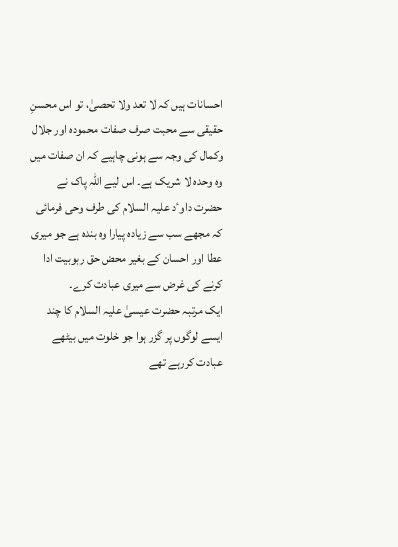احسانات ہیں کہ لا تعد ولا تحصیٰ، تو اس محسنِ حقیقی سے محبت صرف صفات محمودہ اور جلال وکمال کی وجہ سے ہونی چاہیے کہ ان صفات میں وہ وحدہ لا شریک ہے۔ اس لیے اللہ پاک نے حضرت داوٴد علیہ السلام کی طرف وحی فرمائی کہ مجھے سب سے زیادہ پیارا وہ بندہ ہے جو میری عطا اور احسان کے بغیر محض حق ربوبیت ادا کرنے کی غرض سے میری عبادت کرے۔
ایک مرتبہ حضرت عیسیٰ علیہ السلام کا چند ایسے لوگوں پر گزر ہوا جو خلوت میں بیٹھے عبادت کررہے تھے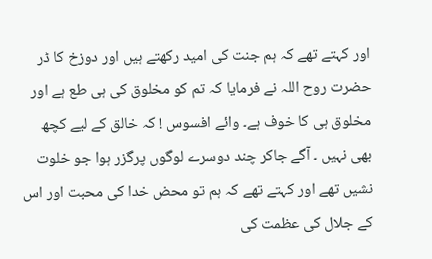اور کہتے تھے کہ ہم جنت کی امید رکھتے ہیں اور دوزخ کا ڈر حضرت روح اللہ نے فرمایا کہ تم کو مخلوق کی ہی طع ہے اور مخلوق ہی کا خوف ہے۔ وائے افسوس ! کہ خالق کے لیے کچھ بھی نہیں ۔ آگے جاکر چند دوسرے لوگوں پرگزر ہوا جو خلوت نشیں تھے اور کہتے تھے کہ ہم تو محض خدا کی محبت اور اس کے جلال کی عظمت کی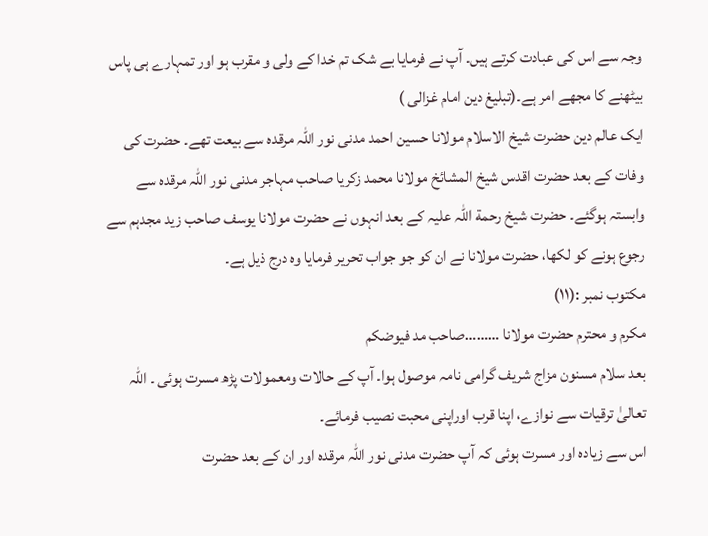وجہ سے اس کی عبادت کرتے ہیں۔ آپ نے فرمایا بے شک تم خدا کے ولی و مقرب ہو اور تمہارے ہی پاس بیٹھنے کا مجھے امر ہے۔(تبلیغ دین امام غزالی )
ایک عالم دین حضرت شیخ الاسلام مولانا حسین احمد مدنی نور اللہ مرقدہ سے بیعت تھے۔ حضرت کی وفات کے بعد حضرت اقدس شیخ المشائخ مولانا محمد زکریا صاحب مہاجر مدنی نور اللہ مرقدہ سے وابستہ ہوگئے۔ حضرت شیخ رحمة اللہ علیہ کے بعد انہوں نے حضرت مولانا یوسف صاحب زید مجدہم سے رجوع ہونے کو لکھا، حضرت مولانا نے ان کو جو جواب تحریر فرمایا وہ درج ذیل ہے۔
مکتوب نمبر :(۱۱)
مکرم و محترم حضرت مولانا ………صاحب مد فیوضکم
بعد سلام مسنون مزاج شریف گرامی نامہ موصول ہوا۔ آپ کے حالات ومعمولات پڑھ مسرت ہوئی ۔ اللہ تعالیٰ ترقیات سے نوازے، اپنا قرب اوراپنی محبت نصیب فرمائے۔
اس سے زیادہ اور مسرت ہوئی کہ آپ حضرت مدنی نور اللہ مرقدہ اور ان کے بعد حضرت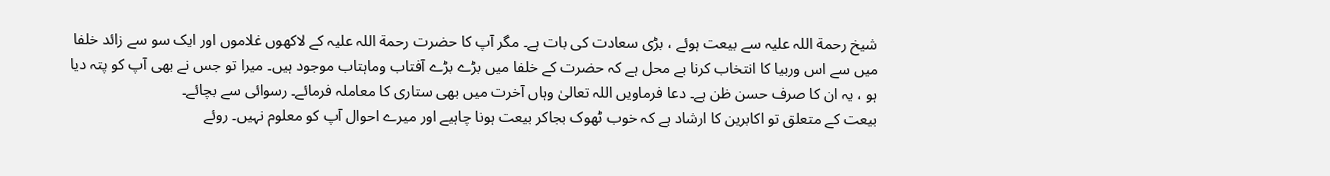شیخ رحمة اللہ علیہ سے بیعت ہوئے ، بڑی سعادت کی بات ہے۔ مگر آپ کا حضرت رحمة اللہ علیہ کے لاکھوں غلاموں اور ایک سو سے زائد خلفا میں سے اس وربیا کا انتخاب کرنا بے محل ہے کہ حضرت کے خلفا میں بڑے بڑے آفتاب وماہتاب موجود ہیں۔ میرا تو جس نے بھی آپ کو پتہ دیا ہو ، یہ ان کا صرف حسن ظن ہے۔ دعا فرماویں اللہ تعالیٰ وہاں آخرت میں بھی ستاری کا معاملہ فرمائے۔ رسوائی سے بچائے۔
بیعت کے متعلق تو اکابرین کا ارشاد ہے کہ خوب ٹھوک بجاکر بیعت ہونا چاہیے اور میرے احوال آپ کو معلوم نہیں۔ روئے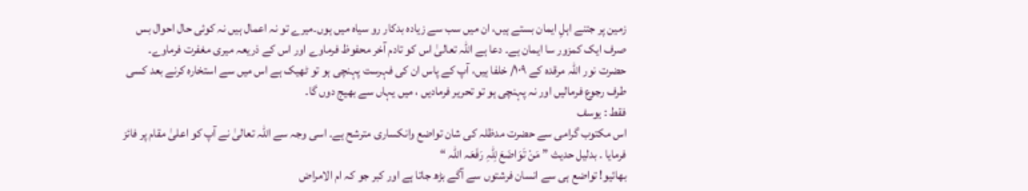زمین پر جتنے اہلِ ایمان بستے ہیں، ان میں سب سے زیادہ بدکار رو سیاہ میں ہوں۔میرے تو نہ اعمال ہیں نہ کوئی حال احوال بس صرف ایک کمزور سا ایمان ہے۔ دعا ہے اللہ تعالیٰ اس کو تادم آخر محفوظ فرماوے اور اس کے ذریعہ میری مغفرت فرماوے۔
حضرت نور اللہ مرقدہ کے ۱۰۹/ خلفا ہیں، آپ کے پاس ان کی فہرست پہنچی ہو تو ٹھیک ہے اس میں سے استخارہ کرنے بعد کسی طرف رجوع فرمالیں اور نہ پہنچی ہو تو تحریر فرمادیں ، میں یہاں سے بھیج دوں گا۔
فقط : یوسف
اس مکتوب گرامی سے حضرت مدظلہ کی شان تواضع وانکساری مترشح ہے۔ اسی وجہ سے اللہ تعالیٰ نے آپ کو اعلیٰ مقام پر فائز فرمایا ۔ بدلیل حدیث ” مَنْ تَوَاضَعَ لِلّہِ رَفَعَہ اللّہ “
بھائیو! تواضع ہی سے انسان فرشتوں سے آگے بڑھ جاتا ہے اور کبر جو کہ ام الامراض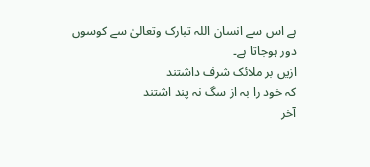ہے اس سے انسان اللہ تبارک وتعالیٰ سے کوسوں دور ہوجاتا ہے۔
ازیں بر ملائک شرف داشتند
کہ خود را بہ از سگ نہ پند اشتند
آخر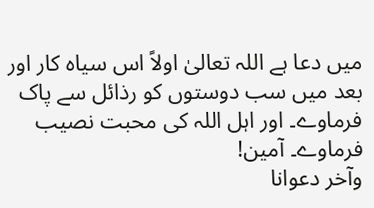میں دعا ہے اللہ تعالیٰ اولاً اس سیاہ کار اور بعد میں سب دوستوں کو رذائل سے پاک فرماوے۔ اور اہل اللہ کی محبت نصیب فرماوے۔ آمین!
وآخر دعوانا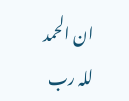ان الحمد للہ رب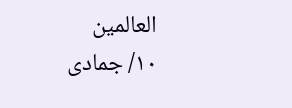العالمین
۱۰/ جمادی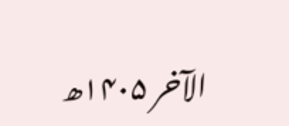الآخر ۱۴۰۵ھ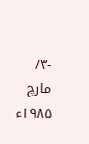-۳/ مارچ ۱۹۸۵ء